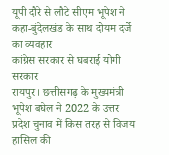यूपी दौरे से लौटे सीएम भूपेश ने कहा-बुंदेलखंड के साथ दोयम दर्जे का व्यवहार
कांग्रेस सरकार से घबराई योगी सरकार
रायपुर। छत्तीसगढ़ के मुख्यमंत्री भूपेश बघेल ने 2022 के उत्तर प्रदेश चुनाव में किस तरह से विजय हासिल की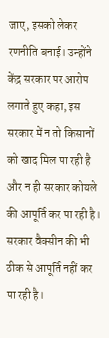जाए, इसको लेकर रणनीति बनाई। उन्होंने केंद्र सरकार पर आरोप लगाते हुए कहा, इस सरकार में न तो किसानों को खाद मिल पा रही है और न ही सरकार कोयले की आपूर्ति कर पा रही है। सरकार वैक्सीन की भी ठीक से आपूर्ति नहीं कर पा रही है।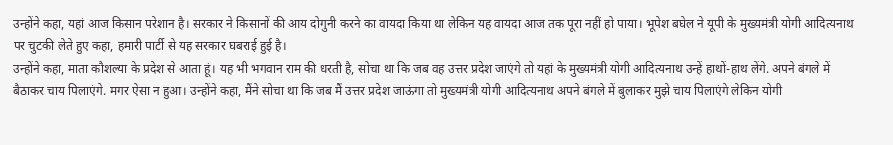उन्होंने कहा, यहां आज किसान परेशान है। सरकार ने किसानों की आय दोगुनी करने का वायदा किया था लेकिन यह वायदा आज तक पूरा नहीं हो पाया। भूपेश बघेल ने यूपी के मुख्यमंत्री योगी आदित्यनाथ पर चुटकी लेते हुए कहा, हमारी पार्टी से यह सरकार घबराई हुई है।
उन्होंने कहा, माता कौशल्या के प्रदेश से आता हूं। यह भी भगवान राम की धरती है, सोचा था कि जब वह उत्तर प्रदेश जाएंगे तो यहां के मुख्यमंत्री योगी आदित्यनाथ उन्हें हाथों-हाथ लेंगे. अपने बंगले में बैठाकर चाय पिलाएंगे. मगर ऐसा न हुआ। उन्होंने कहा, मैंने सोचा था कि जब मैं उत्तर प्रदेश जाऊंगा तो मुख्यमंत्री योगी आदित्यनाथ अपने बंगले में बुलाकर मुझे चाय पिलाएंगे लेकिन योगी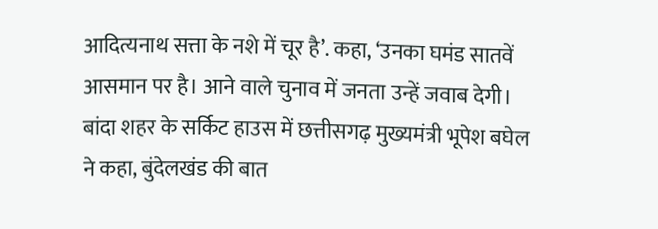आदित्यनाथ सत्ता के नशे में चूर है’. कहा, ‘उनका घमंड सातवें आसमान पर है। आने वाले चुनाव में जनता उन्हें जवाब देगी।
बांदा शहर के सर्किट हाउस में छत्तीसगढ़ मुख्यमंत्री भूपेश बघेल ने कहा, बुंदेलखंड की बात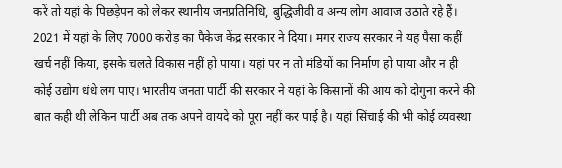करें तो यहां के पिछड़ेपन को लेकर स्थानीय जनप्रतिनिधि, बुद्धिजीवी व अन्य लोग आवाज उठाते रहे हैं। 2021 में यहां के लिए 7000 करोड़ का पैकेज केंद्र सरकार ने दिया। मगर राज्य सरकार ने यह पैसा कहीं खर्च नहीं किया, इसके चलते विकास नहीं हो पाया। यहां पर न तो मंडियों का निर्माण हो पाया और न ही कोई उद्योग धंधे लग पाए। भारतीय जनता पार्टी की सरकार ने यहां के किसानों की आय को दोगुना करने की बात कही थी लेकिन पार्टी अब तक अपने वायदे को पूरा नहीं कर पाई है। यहां सिंचाई की भी कोई व्यवस्था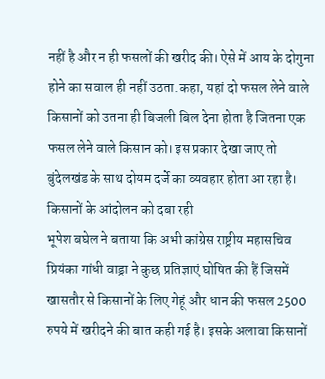नहीं है और न ही फसलों की खरीद की। ऐसे में आय के दोगुना होने का सवाल ही नहीं उठता.कहा, यहां दो फसल लेने वाले किसानों को उतना ही बिजली बिल देना होता है जितना एक फसल लेने वाले किसान को। इस प्रकार देखा जाए तो बुंदेलखंड के साथ दोयम दर्जे का व्यवहार होता आ रहा है।
किसानों के आंदोलन को दबा रही
भूपेश बघेल ने बताया कि अभी कांग्रेस राष्ट्रीय महासचिव प्रियंका गांधी वाड्रा ने कुछ प्रतिज्ञाएं घोषित की हैं जिसमें खासतौर से किसानों के लिए गेहूं और धान की फसल 2500 रुपये में खरीदने की बात कही गई है। इसके अलावा किसानों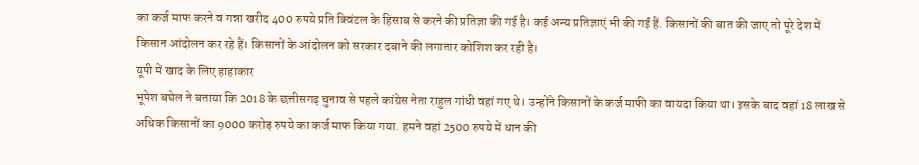का कर्ज माफ करने व गन्ना खरीद 400 रुपये प्रति क्विंटल के हिसाब से करने की प्रतिज्ञा की गई है। कई अन्य प्रतिज्ञाएं भी की गईं हैं. किसानों की बात की जाए तो पूरे देश में किसान आंदोलन कर रहे हैं। किसानों के आंदोलन को सरकार दबाने की लगातार कोशिश कर रही है।
यूपी में खाद के लिए हाहाकार
भूपेश बघेल ने बताया कि 2018 के छत्तीसगढ़ चुनाव से पहले कांग्रेस नेता राहुल गांधी वहां गए थे। उन्होंने किसानों के कर्ज माफी का वायदा किया था। इसके बाद वहां 18 लाख से अधिक किसानों का 9000 करोड़ रुपये का कर्ज माफ किया गया. हमने वहां 2500 रुपये में धान की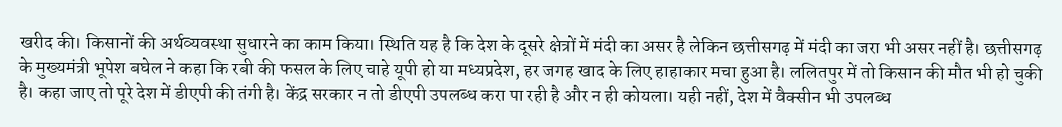खरीद की। किसानों की अर्थव्यवस्था सुधारने का काम किया। स्थिति यह है कि देश के दूसरे क्षेत्रों में मंदी का असर है लेकिन छत्तीसगढ़ में मंदी का जरा भी असर नहीं है। छत्तीसगढ़ के मुख्यमंत्री भूपेश बघेल ने कहा कि रबी की फसल के लिए चाहे यूपी हो या मध्यप्रदेश, हर जगह खाद के लिए हाहाकार मचा हुआ है। ललितपुर में तो किसान की मौत भी हो चुकी है। कहा जाए तो पूरे देश में डीएपी की तंगी है। केंद्र सरकार न तो डीएपी उपलब्ध करा पा रही है और न ही कोयला। यही नहीं, देश में वैक्सीन भी उपलब्ध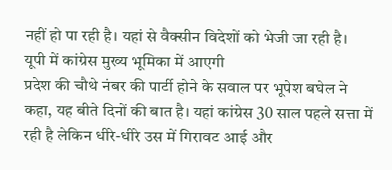नहीं हो पा रही है। यहां से वैक्सीन विदेशों को भेजी जा रही है।
यूपी में कांग्रेस मुख्य भूमिका में आएगी
प्रदेश की चौथे नंबर की पार्टी होने के सवाल पर भूपेश बघेल ने कहा, यह बीते दिनों की बात है। यहां कांग्रेस 30 साल पहले सत्ता में रही है लेकिन धीरे-धीरे उस में गिरावट आई और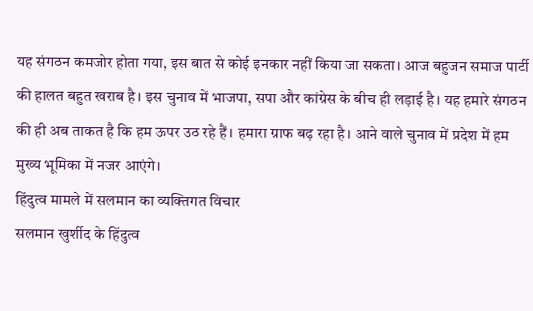यह संगठन कमजोर होता गया, इस बात से कोई इनकार नहीं किया जा सकता। आज बहुजन समाज पार्टी की हालत बहुत खराब है। इस चुनाव में भाजपा, सपा और कांग्रेस के बीच ही लड़ाई है। यह हमारे संगठन की ही अब ताकत है कि हम ऊपर उठ रहे हैं। हमारा ग्राफ बढ़ रहा है। आने वाले चुनाव में प्रदेश में हम मुख्य भूमिका में नजर आएंगे।
हिंदुत्व मामले में सलमान का व्यक्तिगत विचार
सलमान खुर्शीद के हिंदुत्व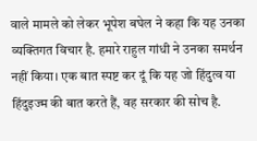वाले मामले को लेकर भूपेश बघेल ने कहा कि यह उनका व्यक्तिगत विचार है. हमारे राहुल गांधी ने उनका समर्थन नहीं किया। एक बात स्पष्ट कर दूं कि यह जो हिंदुत्व या हिंदुइज्म की बात करते हैं, वह सरकार की सोच है.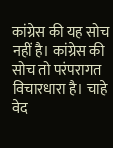कांग्रेस की यह सोच नहीं है। कांग्रेस की सोच तो परंपरागत विचारधारा है। चाहे वेद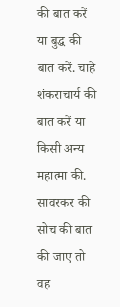की बात करें या बुद्ध की बात करें. चाहे शंकराचार्य की बात करें या किसी अन्य महात्मा की. सावरकर की सोच की बात की जाए तो वह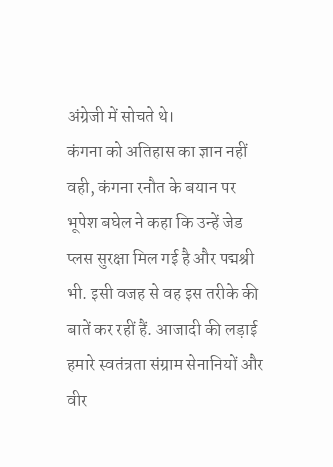अंग्रेजी में सोचते थे।
कंगना को अतिहास का ज्ञान नहीं
वही, कंगना रनौत के बयान पर भूपेश बघेल ने कहा कि उन्हें जेड प्लस सुरक्षा मिल गई है और पद्मश्री भी. इसी वजह से वह इस तरीके की बातें कर रहीं हैं. आजादी की लड़ाई हमारे स्वतंत्रता संग्राम सेनानियों और वीर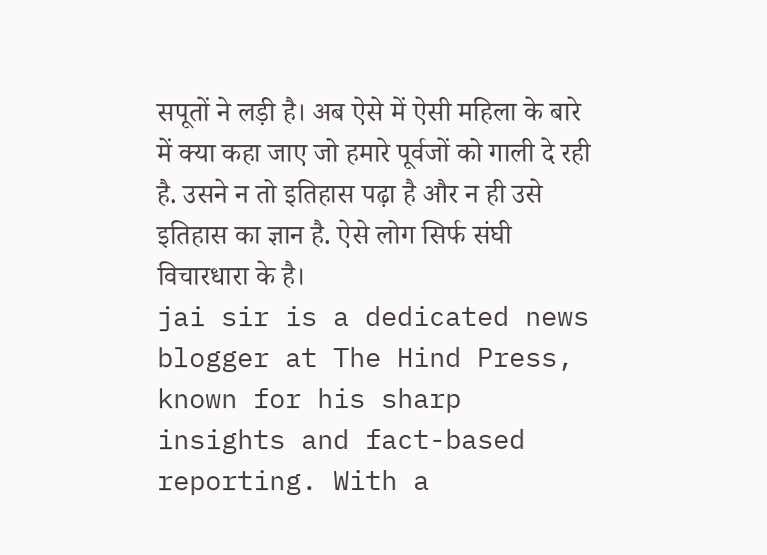सपूतों ने लड़ी है। अब ऐसे में ऐसी महिला के बारे में क्या कहा जाए जो हमारे पूर्वजों को गाली दे रही है. उसने न तो इतिहास पढ़ा है और न ही उसे इतिहास का ज्ञान है. ऐसे लोग सिर्फ संघी विचारधारा के है।
jai sir is a dedicated news blogger at The Hind Press, known for his sharp insights and fact-based reporting. With a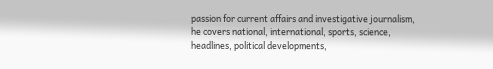passion for current affairs and investigative journalism, he covers national, international, sports, science, headlines, political developments,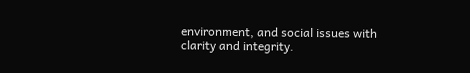environment, and social issues with clarity and integrity.